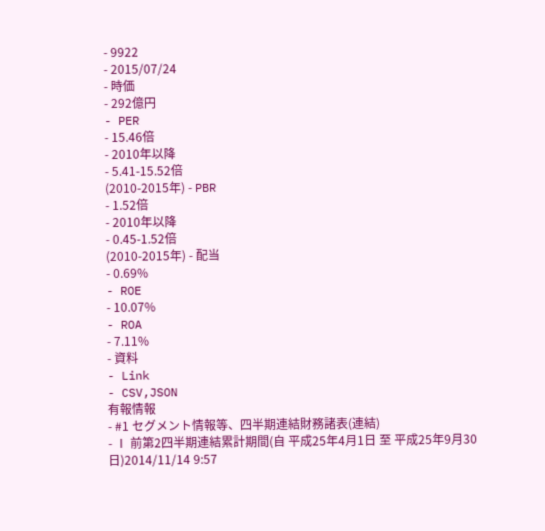- 9922
- 2015/07/24
- 時価
- 292億円
- PER
- 15.46倍
- 2010年以降
- 5.41-15.52倍
(2010-2015年) - PBR
- 1.52倍
- 2010年以降
- 0.45-1.52倍
(2010-2015年) - 配当
- 0.69%
- ROE
- 10.07%
- ROA
- 7.11%
- 資料
- Link
- CSV,JSON
有報情報
- #1 セグメント情報等、四半期連結財務諸表(連結)
- Ⅰ 前第2四半期連結累計期間(自 平成25年4月1日 至 平成25年9月30日)2014/11/14 9:57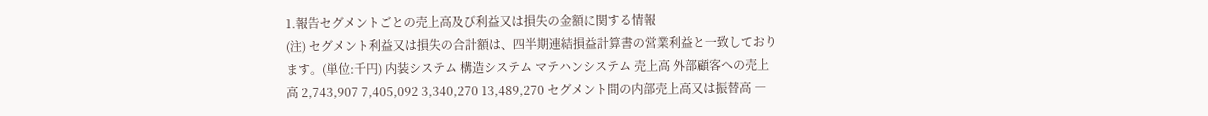1.報告セグメントごとの売上高及び利益又は損失の金額に関する情報
(注) セグメント利益又は損失の合計額は、四半期連結損益計算書の営業利益と一致しております。(単位:千円) 内装システム 構造システム マテハンシステム 売上高 外部顧客への売上高 2,743,907 7,405,092 3,340,270 13,489,270 セグメント間の内部売上高又は振替高 ―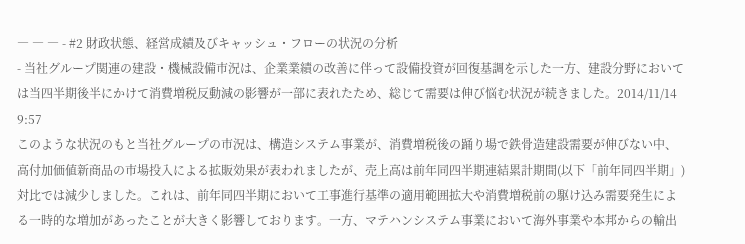― ― ― - #2 財政状態、経営成績及びキャッシュ・フローの状況の分析
- 当社グループ関連の建設・機械設備市況は、企業業績の改善に伴って設備投資が回復基調を示した一方、建設分野においては当四半期後半にかけて消費増税反動減の影響が一部に表れたため、総じて需要は伸び悩む状況が続きました。2014/11/14 9:57
このような状況のもと当社グループの市況は、構造システム事業が、消費増税後の踊り場で鉄骨造建設需要が伸びない中、高付加価値新商品の市場投入による拡販効果が表われましたが、売上高は前年同四半期連結累計期間(以下「前年同四半期」)対比では減少しました。これは、前年同四半期において工事進行基準の適用範囲拡大や消費増税前の駆け込み需要発生による一時的な増加があったことが大きく影響しております。一方、マテハンシステム事業において海外事業や本邦からの輸出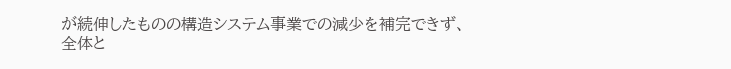が続伸したものの構造システム事業での減少を補完できず、全体と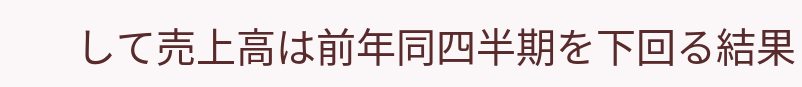して売上高は前年同四半期を下回る結果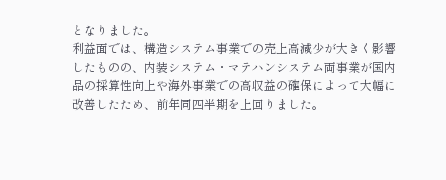となりました。
利益面では、構造システム事業での売上高減少が大きく影響したものの、内装システム・マテハンシステム両事業が国内品の採算性向上や海外事業での高収益の確保によって大幅に改善したため、前年同四半期を上回りました。